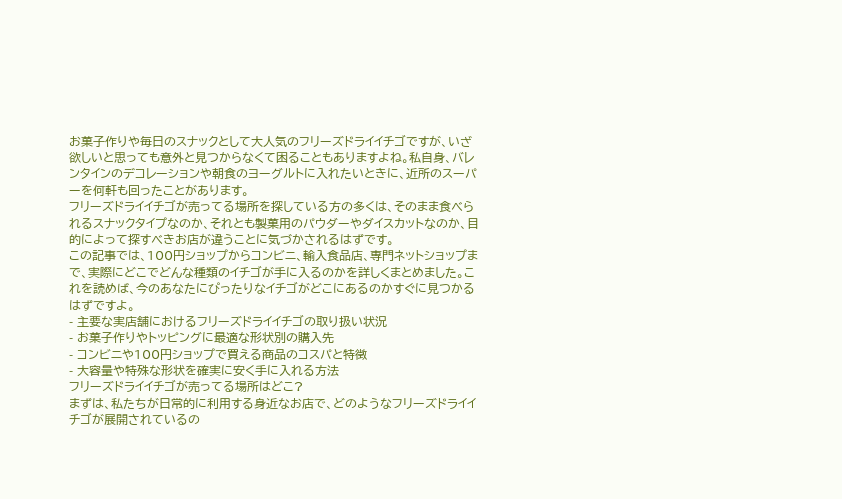お菓子作りや毎日のスナックとして大人気のフリーズドライイチゴですが、いざ欲しいと思っても意外と見つからなくて困ることもありますよね。私自身、バレンタインのデコレーションや朝食のヨーグルトに入れたいときに、近所のスーパーを何軒も回ったことがあります。
フリーズドライイチゴが売ってる場所を探している方の多くは、そのまま食べられるスナックタイプなのか、それとも製菓用のパウダーやダイスカットなのか、目的によって探すべきお店が違うことに気づかされるはずです。
この記事では、100円ショップからコンビニ、輸入食品店、専門ネットショップまで、実際にどこでどんな種類のイチゴが手に入るのかを詳しくまとめました。これを読めば、今のあなたにぴったりなイチゴがどこにあるのかすぐに見つかるはずですよ。
- 主要な実店舗におけるフリーズドライイチゴの取り扱い状況
- お菓子作りやトッピングに最適な形状別の購入先
- コンビニや100円ショップで買える商品のコスパと特徴
- 大容量や特殊な形状を確実に安く手に入れる方法
フリーズドライイチゴが売ってる場所はどこ?
まずは、私たちが日常的に利用する身近なお店で、どのようなフリーズドライイチゴが展開されているの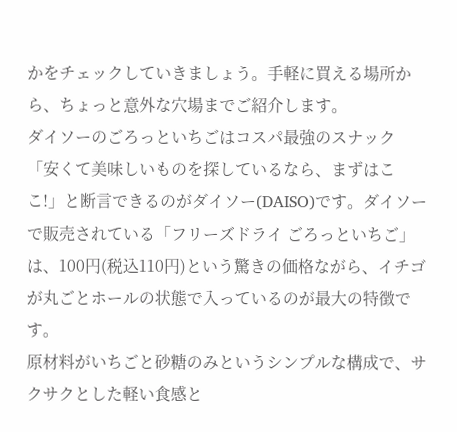かをチェックしていきましょう。手軽に買える場所から、ちょっと意外な穴場までご紹介します。
ダイソーのごろっといちごはコスパ最強のスナック
「安くて美味しいものを探しているなら、まずはここ!」と断言できるのがダイソー(DAISO)です。ダイソーで販売されている「フリーズドライ ごろっといちご」は、100円(税込110円)という驚きの価格ながら、イチゴが丸ごとホールの状態で入っているのが最大の特徴です。
原材料がいちごと砂糖のみというシンプルな構成で、サクサクとした軽い食感と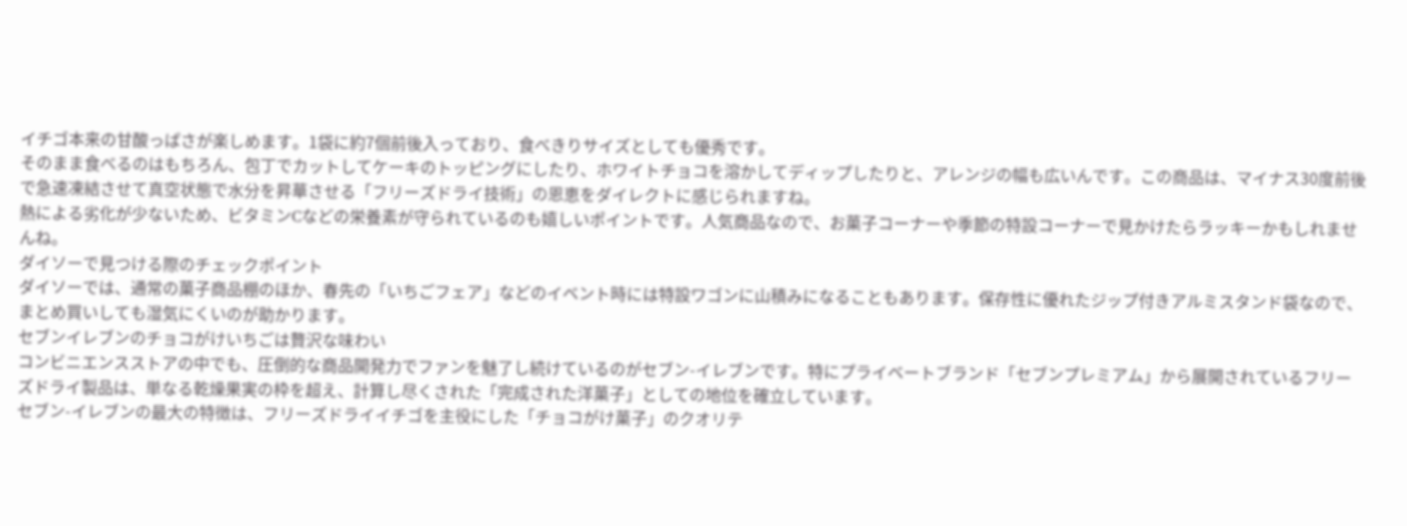イチゴ本来の甘酸っぱさが楽しめます。1袋に約7個前後入っており、食べきりサイズとしても優秀です。
そのまま食べるのはもちろん、包丁でカットしてケーキのトッピングにしたり、ホワイトチョコを溶かしてディップしたりと、アレンジの幅も広いんです。この商品は、マイナス30度前後で急速凍結させて真空状態で水分を昇華させる「フリーズドライ技術」の恩恵をダイレクトに感じられますね。
熱による劣化が少ないため、ビタミンCなどの栄養素が守られているのも嬉しいポイントです。人気商品なので、お菓子コーナーや季節の特設コーナーで見かけたらラッキーかもしれませんね。
ダイソーで見つける際のチェックポイント
ダイソーでは、通常の菓子商品棚のほか、春先の「いちごフェア」などのイベント時には特設ワゴンに山積みになることもあります。保存性に優れたジップ付きアルミスタンド袋なので、まとめ買いしても湿気にくいのが助かります。
セブンイレブンのチョコがけいちごは贅沢な味わい
コンビニエンスストアの中でも、圧倒的な商品開発力でファンを魅了し続けているのがセブン-イレブンです。特にプライベートブランド「セブンプレミアム」から展開されているフリーズドライ製品は、単なる乾燥果実の枠を超え、計算し尽くされた「完成された洋菓子」としての地位を確立しています。
セブン-イレブンの最大の特徴は、フリーズドライイチゴを主役にした「チョコがけ菓子」のクオリテ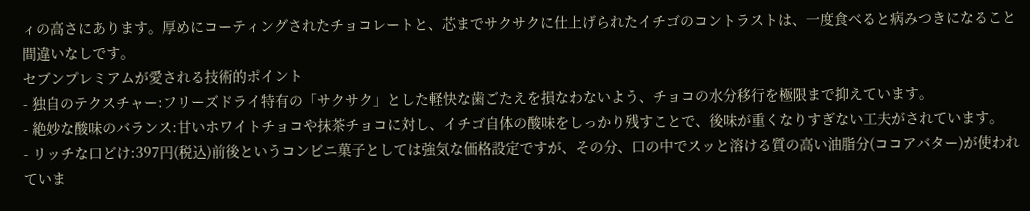ィの高さにあります。厚めにコーティングされたチョコレートと、芯までサクサクに仕上げられたイチゴのコントラストは、一度食べると病みつきになること間違いなしです。
セブンプレミアムが愛される技術的ポイント
- 独自のテクスチャー:フリーズドライ特有の「サクサク」とした軽快な歯ごたえを損なわないよう、チョコの水分移行を極限まで抑えています。
- 絶妙な酸味のバランス:甘いホワイトチョコや抹茶チョコに対し、イチゴ自体の酸味をしっかり残すことで、後味が重くなりすぎない工夫がされています。
- リッチな口どけ:397円(税込)前後というコンビニ菓子としては強気な価格設定ですが、その分、口の中でスッと溶ける質の高い油脂分(ココアバター)が使われていま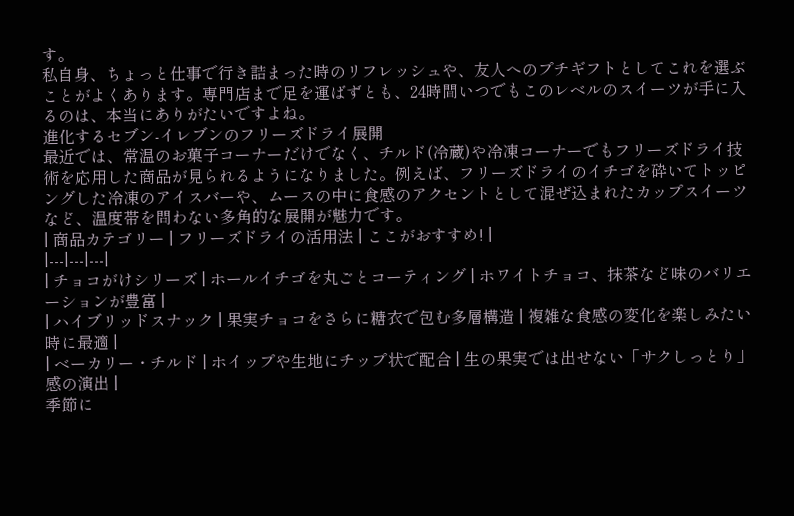す。
私自身、ちょっと仕事で行き詰まった時のリフレッシュや、友人へのプチギフトとしてこれを選ぶことがよくあります。専門店まで足を運ばずとも、24時間いつでもこのレベルのスイーツが手に入るのは、本当にありがたいですよね。
進化するセブン-イレブンのフリーズドライ展開
最近では、常温のお菓子コーナーだけでなく、チルド(冷蔵)や冷凍コーナーでもフリーズドライ技術を応用した商品が見られるようになりました。例えば、フリーズドライのイチゴを砕いてトッピングした冷凍のアイスバーや、ムースの中に食感のアクセントとして混ぜ込まれたカップスイーツなど、温度帯を問わない多角的な展開が魅力です。
| 商品カテゴリー | フリーズドライの活用法 | ここがおすすめ! |
|---|---|---|
| チョコがけシリーズ | ホールイチゴを丸ごとコーティング | ホワイトチョコ、抹茶など味のバリエーションが豊富 |
| ハイブリッドスナック | 果実チョコをさらに糖衣で包む多層構造 | 複雑な食感の変化を楽しみたい時に最適 |
| ベーカリー・チルド | ホイップや生地にチップ状で配合 | 生の果実では出せない「サクしっとり」感の演出 |
季節に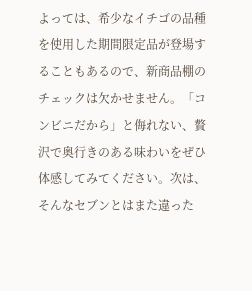よっては、希少なイチゴの品種を使用した期間限定品が登場することもあるので、新商品棚のチェックは欠かせません。「コンビニだから」と侮れない、贅沢で奥行きのある味わいをぜひ体感してみてください。次は、そんなセブンとはまた違った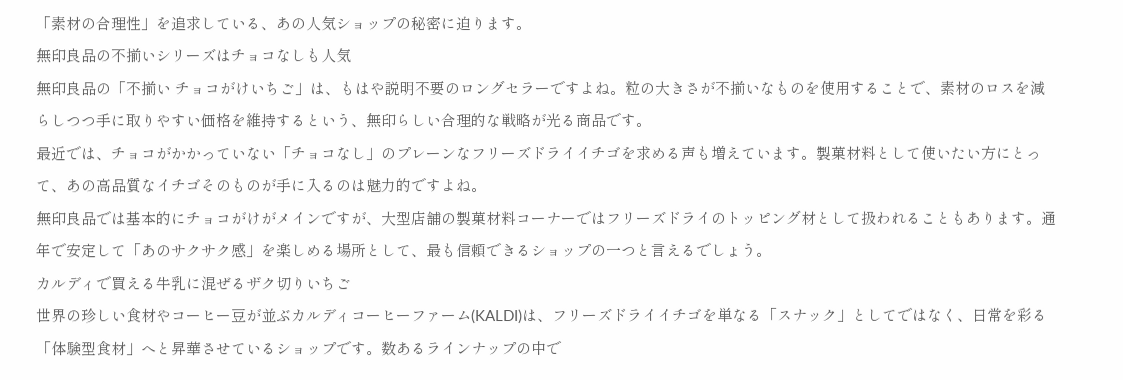「素材の合理性」を追求している、あの人気ショップの秘密に迫ります。
無印良品の不揃いシリーズはチョコなしも人気
無印良品の「不揃い チョコがけいちご」は、もはや説明不要のロングセラーですよね。粒の大きさが不揃いなものを使用することで、素材のロスを減らしつつ手に取りやすい価格を維持するという、無印らしい合理的な戦略が光る商品です。
最近では、チョコがかかっていない「チョコなし」のプレーンなフリーズドライイチゴを求める声も増えています。製菓材料として使いたい方にとって、あの高品質なイチゴそのものが手に入るのは魅力的ですよね。
無印良品では基本的にチョコがけがメインですが、大型店舗の製菓材料コーナーではフリーズドライのトッピング材として扱われることもあります。通年で安定して「あのサクサク感」を楽しめる場所として、最も信頼できるショップの一つと言えるでしょう。
カルディで買える牛乳に混ぜるザク切りいちご
世界の珍しい食材やコーヒー豆が並ぶカルディコーヒーファーム(KALDI)は、フリーズドライイチゴを単なる「スナック」としてではなく、日常を彩る「体験型食材」へと昇華させているショップです。数あるラインナップの中で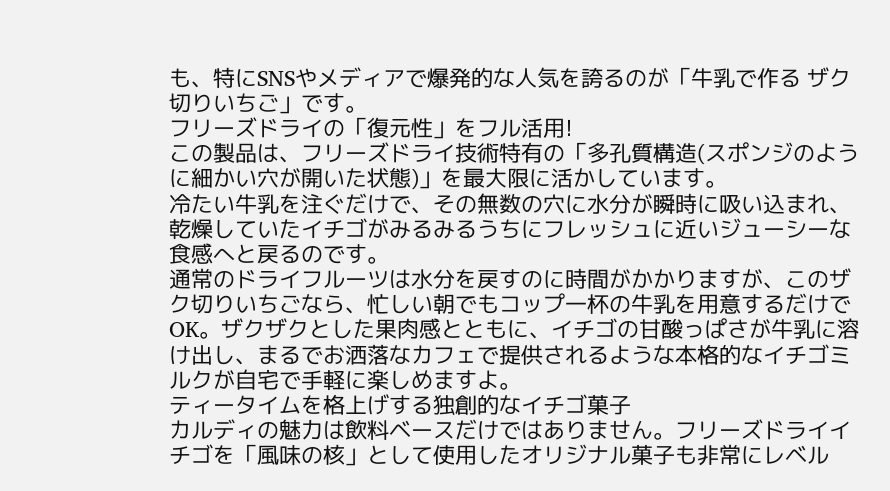も、特にSNSやメディアで爆発的な人気を誇るのが「牛乳で作る ザク切りいちご」です。
フリーズドライの「復元性」をフル活用!
この製品は、フリーズドライ技術特有の「多孔質構造(スポンジのように細かい穴が開いた状態)」を最大限に活かしています。
冷たい牛乳を注ぐだけで、その無数の穴に水分が瞬時に吸い込まれ、乾燥していたイチゴがみるみるうちにフレッシュに近いジューシーな食感へと戻るのです。
通常のドライフルーツは水分を戻すのに時間がかかりますが、このザク切りいちごなら、忙しい朝でもコップ一杯の牛乳を用意するだけでOK。ザクザクとした果肉感とともに、イチゴの甘酸っぱさが牛乳に溶け出し、まるでお洒落なカフェで提供されるような本格的なイチゴミルクが自宅で手軽に楽しめますよ。
ティータイムを格上げする独創的なイチゴ菓子
カルディの魅力は飲料ベースだけではありません。フリーズドライイチゴを「風味の核」として使用したオリジナル菓子も非常にレベル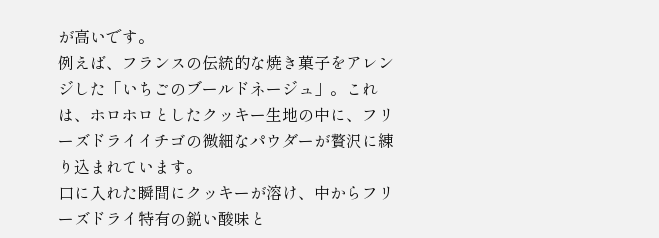が高いです。
例えば、フランスの伝統的な焼き菓子をアレンジした「いちごのブールドネージュ」。これは、ホロホロとしたクッキー生地の中に、フリーズドライイチゴの微細なパウダーが贅沢に練り込まれています。
口に入れた瞬間にクッキーが溶け、中からフリーズドライ特有の鋭い酸味と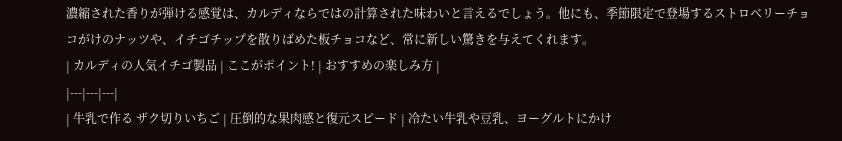濃縮された香りが弾ける感覚は、カルディならではの計算された味わいと言えるでしょう。他にも、季節限定で登場するストロベリーチョコがけのナッツや、イチゴチップを散りばめた板チョコなど、常に新しい驚きを与えてくれます。
| カルディの人気イチゴ製品 | ここがポイント! | おすすめの楽しみ方 |
|---|---|---|
| 牛乳で作る ザク切りいちご | 圧倒的な果肉感と復元スピード | 冷たい牛乳や豆乳、ヨーグルトにかけ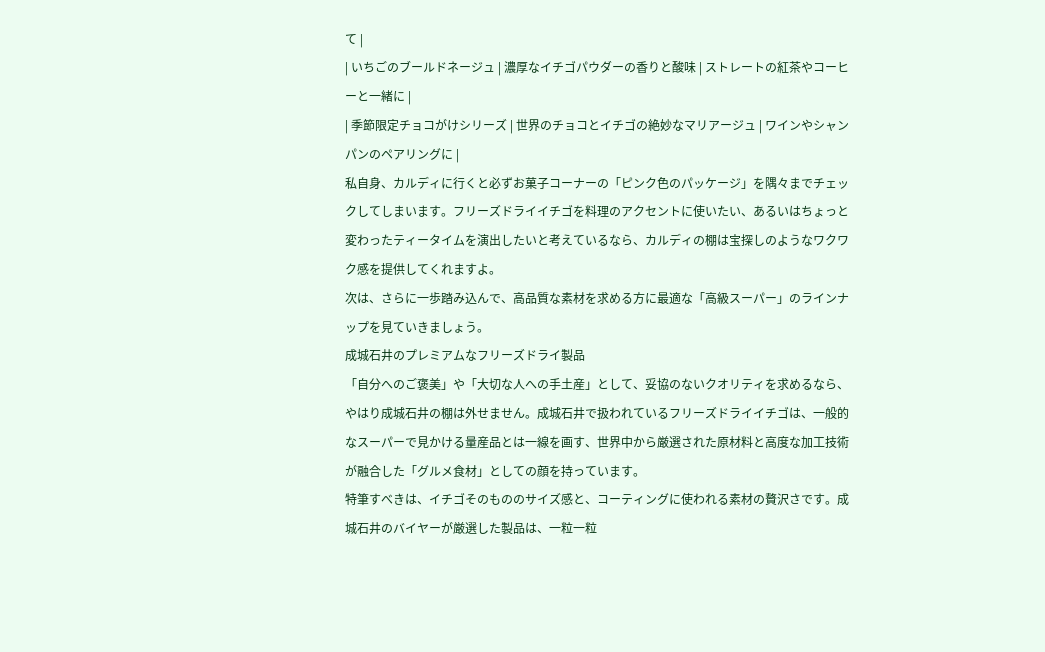て |
| いちごのブールドネージュ | 濃厚なイチゴパウダーの香りと酸味 | ストレートの紅茶やコーヒーと一緒に |
| 季節限定チョコがけシリーズ | 世界のチョコとイチゴの絶妙なマリアージュ | ワインやシャンパンのペアリングに |
私自身、カルディに行くと必ずお菓子コーナーの「ピンク色のパッケージ」を隅々までチェックしてしまいます。フリーズドライイチゴを料理のアクセントに使いたい、あるいはちょっと変わったティータイムを演出したいと考えているなら、カルディの棚は宝探しのようなワクワク感を提供してくれますよ。
次は、さらに一歩踏み込んで、高品質な素材を求める方に最適な「高級スーパー」のラインナップを見ていきましょう。
成城石井のプレミアムなフリーズドライ製品
「自分へのご褒美」や「大切な人への手土産」として、妥協のないクオリティを求めるなら、やはり成城石井の棚は外せません。成城石井で扱われているフリーズドライイチゴは、一般的なスーパーで見かける量産品とは一線を画す、世界中から厳選された原材料と高度な加工技術が融合した「グルメ食材」としての顔を持っています。
特筆すべきは、イチゴそのもののサイズ感と、コーティングに使われる素材の贅沢さです。成城石井のバイヤーが厳選した製品は、一粒一粒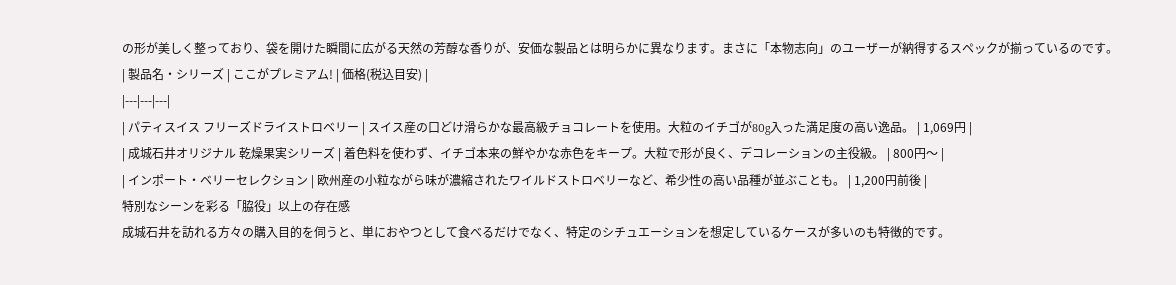の形が美しく整っており、袋を開けた瞬間に広がる天然の芳醇な香りが、安価な製品とは明らかに異なります。まさに「本物志向」のユーザーが納得するスペックが揃っているのです。
| 製品名・シリーズ | ここがプレミアム! | 価格(税込目安) |
|---|---|---|
| パティスイス フリーズドライストロベリー | スイス産の口どけ滑らかな最高級チョコレートを使用。大粒のイチゴが80g入った満足度の高い逸品。 | 1,069円 |
| 成城石井オリジナル 乾燥果実シリーズ | 着色料を使わず、イチゴ本来の鮮やかな赤色をキープ。大粒で形が良く、デコレーションの主役級。 | 800円〜 |
| インポート・ベリーセレクション | 欧州産の小粒ながら味が濃縮されたワイルドストロベリーなど、希少性の高い品種が並ぶことも。 | 1,200円前後 |
特別なシーンを彩る「脇役」以上の存在感
成城石井を訪れる方々の購入目的を伺うと、単におやつとして食べるだけでなく、特定のシチュエーションを想定しているケースが多いのも特徴的です。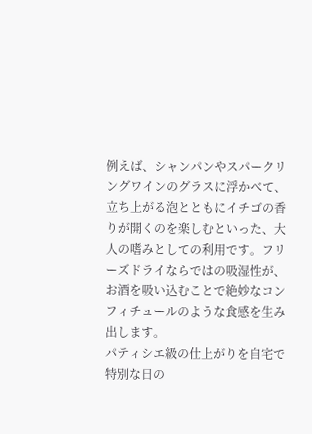例えば、シャンパンやスパークリングワインのグラスに浮かべて、立ち上がる泡とともにイチゴの香りが開くのを楽しむといった、大人の嗜みとしての利用です。フリーズドライならではの吸湿性が、お酒を吸い込むことで絶妙なコンフィチュールのような食感を生み出します。
パティシエ級の仕上がりを自宅で
特別な日の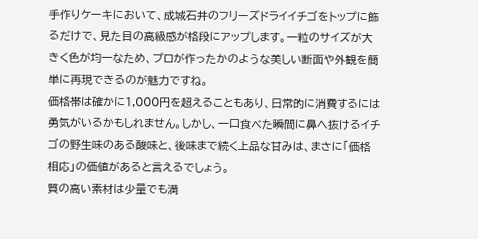手作りケーキにおいて、成城石井のフリーズドライイチゴをトップに飾るだけで、見た目の高級感が格段にアップします。一粒のサイズが大きく色が均一なため、プロが作ったかのような美しい断面や外観を簡単に再現できるのが魅力ですね。
価格帯は確かに1,000円を超えることもあり、日常的に消費するには勇気がいるかもしれません。しかし、一口食べた瞬間に鼻へ抜けるイチゴの野生味のある酸味と、後味まで続く上品な甘みは、まさに「価格相応」の価値があると言えるでしょう。
質の高い素材は少量でも満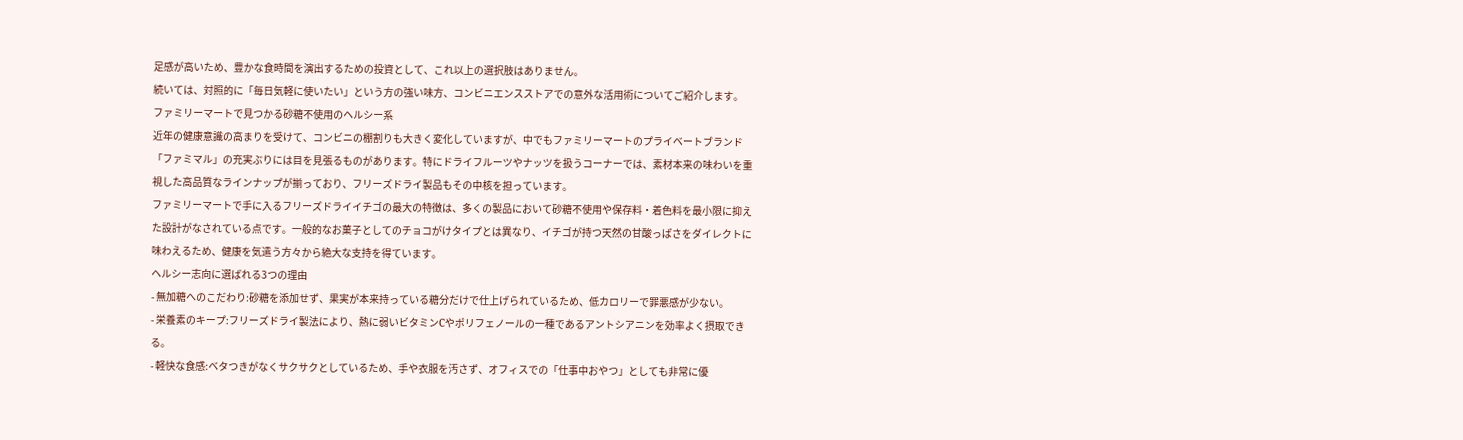足感が高いため、豊かな食時間を演出するための投資として、これ以上の選択肢はありません。
続いては、対照的に「毎日気軽に使いたい」という方の強い味方、コンビニエンスストアでの意外な活用術についてご紹介します。
ファミリーマートで見つかる砂糖不使用のヘルシー系
近年の健康意識の高まりを受けて、コンビニの棚割りも大きく変化していますが、中でもファミリーマートのプライベートブランド「ファミマル」の充実ぶりには目を見張るものがあります。特にドライフルーツやナッツを扱うコーナーでは、素材本来の味わいを重視した高品質なラインナップが揃っており、フリーズドライ製品もその中核を担っています。
ファミリーマートで手に入るフリーズドライイチゴの最大の特徴は、多くの製品において砂糖不使用や保存料・着色料を最小限に抑えた設計がなされている点です。一般的なお菓子としてのチョコがけタイプとは異なり、イチゴが持つ天然の甘酸っぱさをダイレクトに味わえるため、健康を気遣う方々から絶大な支持を得ています。
ヘルシー志向に選ばれる3つの理由
- 無加糖へのこだわり:砂糖を添加せず、果実が本来持っている糖分だけで仕上げられているため、低カロリーで罪悪感が少ない。
- 栄養素のキープ:フリーズドライ製法により、熱に弱いビタミンCやポリフェノールの一種であるアントシアニンを効率よく摂取できる。
- 軽快な食感:ベタつきがなくサクサクとしているため、手や衣服を汚さず、オフィスでの「仕事中おやつ」としても非常に優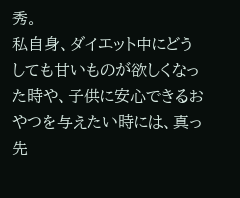秀。
私自身、ダイエット中にどうしても甘いものが欲しくなった時や、子供に安心できるおやつを与えたい時には、真っ先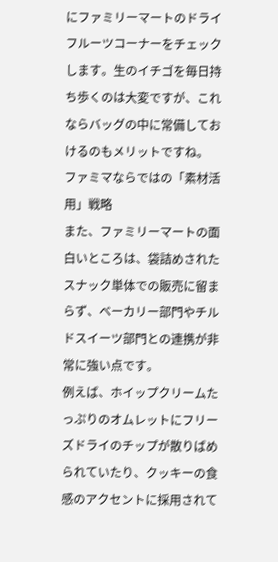にファミリーマートのドライフルーツコーナーをチェックします。生のイチゴを毎日持ち歩くのは大変ですが、これならバッグの中に常備しておけるのもメリットですね。
ファミマならではの「素材活用」戦略
また、ファミリーマートの面白いところは、袋詰めされたスナック単体での販売に留まらず、ベーカリー部門やチルドスイーツ部門との連携が非常に強い点です。
例えば、ホイップクリームたっぷりのオムレットにフリーズドライのチップが散りばめられていたり、クッキーの食感のアクセントに採用されて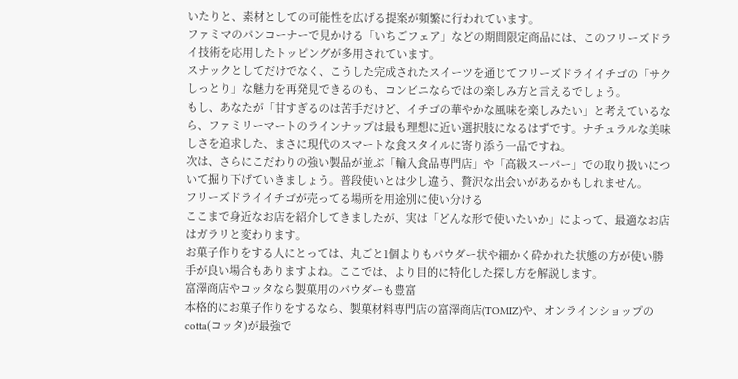いたりと、素材としての可能性を広げる提案が頻繁に行われています。
ファミマのパンコーナーで見かける「いちごフェア」などの期間限定商品には、このフリーズドライ技術を応用したトッピングが多用されています。
スナックとしてだけでなく、こうした完成されたスイーツを通じてフリーズドライイチゴの「サクしっとり」な魅力を再発見できるのも、コンビニならではの楽しみ方と言えるでしょう。
もし、あなたが「甘すぎるのは苦手だけど、イチゴの華やかな風味を楽しみたい」と考えているなら、ファミリーマートのラインナップは最も理想に近い選択肢になるはずです。ナチュラルな美味しさを追求した、まさに現代のスマートな食スタイルに寄り添う一品ですね。
次は、さらにこだわりの強い製品が並ぶ「輸入食品専門店」や「高級スーパー」での取り扱いについて掘り下げていきましょう。普段使いとは少し違う、贅沢な出会いがあるかもしれません。
フリーズドライイチゴが売ってる場所を用途別に使い分ける
ここまで身近なお店を紹介してきましたが、実は「どんな形で使いたいか」によって、最適なお店はガラリと変わります。
お菓子作りをする人にとっては、丸ごと1個よりもパウダー状や細かく砕かれた状態の方が使い勝手が良い場合もありますよね。ここでは、より目的に特化した探し方を解説します。
富澤商店やコッタなら製菓用のパウダーも豊富
本格的にお菓子作りをするなら、製菓材料専門店の富澤商店(TOMIZ)や、オンラインショップのcotta(コッタ)が最強で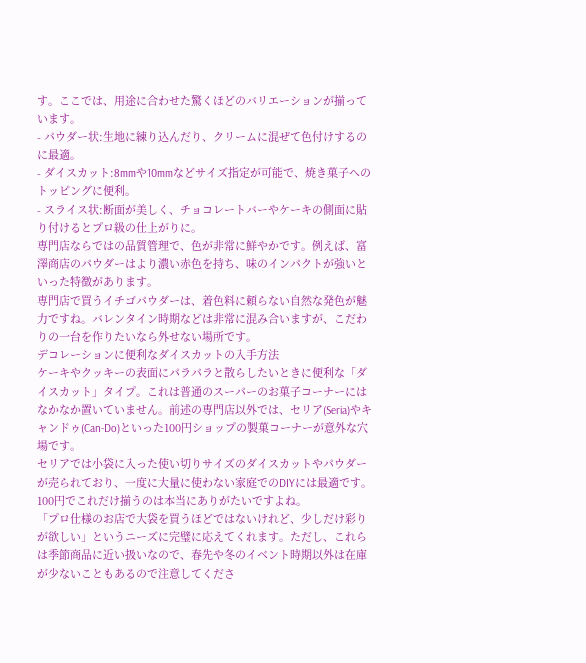す。ここでは、用途に合わせた驚くほどのバリエーションが揃っています。
- パウダー状:生地に練り込んだり、クリームに混ぜて色付けするのに最適。
- ダイスカット:8mmや10mmなどサイズ指定が可能で、焼き菓子へのトッピングに便利。
- スライス状:断面が美しく、チョコレートバーやケーキの側面に貼り付けるとプロ級の仕上がりに。
専門店ならではの品質管理で、色が非常に鮮やかです。例えば、富澤商店のパウダーはより濃い赤色を持ち、味のインパクトが強いといった特徴があります。
専門店で買うイチゴパウダーは、着色料に頼らない自然な発色が魅力ですね。バレンタイン時期などは非常に混み合いますが、こだわりの一台を作りたいなら外せない場所です。
デコレーションに便利なダイスカットの入手方法
ケーキやクッキーの表面にパラパラと散らしたいときに便利な「ダイスカット」タイプ。これは普通のスーパーのお菓子コーナーにはなかなか置いていません。前述の専門店以外では、セリア(Seria)やキャンドゥ(Can-Do)といった100円ショップの製菓コーナーが意外な穴場です。
セリアでは小袋に入った使い切りサイズのダイスカットやパウダーが売られており、一度に大量に使わない家庭でのDIYには最適です。100円でこれだけ揃うのは本当にありがたいですよね。
「プロ仕様のお店で大袋を買うほどではないけれど、少しだけ彩りが欲しい」というニーズに完璧に応えてくれます。ただし、これらは季節商品に近い扱いなので、春先や冬のイベント時期以外は在庫が少ないこともあるので注意してくださ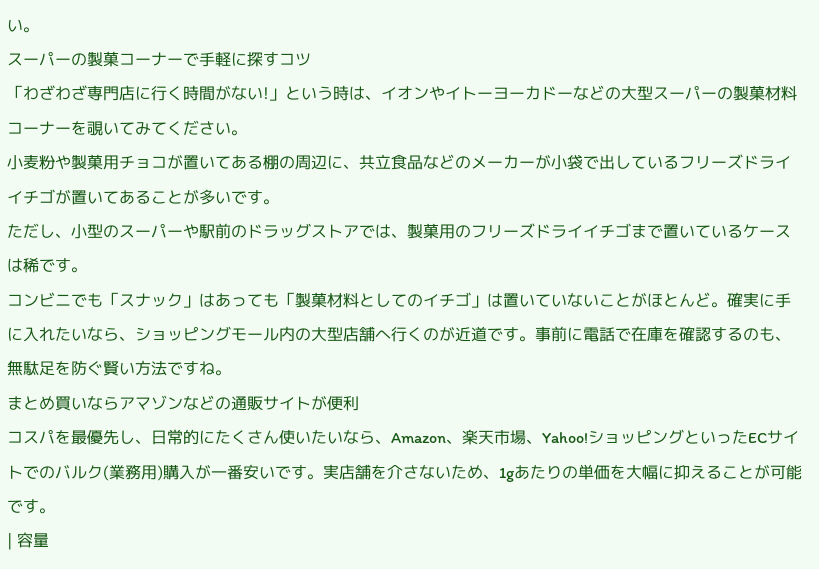い。
スーパーの製菓コーナーで手軽に探すコツ
「わざわざ専門店に行く時間がない!」という時は、イオンやイトーヨーカドーなどの大型スーパーの製菓材料コーナーを覗いてみてください。
小麦粉や製菓用チョコが置いてある棚の周辺に、共立食品などのメーカーが小袋で出しているフリーズドライイチゴが置いてあることが多いです。
ただし、小型のスーパーや駅前のドラッグストアでは、製菓用のフリーズドライイチゴまで置いているケースは稀です。
コンビニでも「スナック」はあっても「製菓材料としてのイチゴ」は置いていないことがほとんど。確実に手に入れたいなら、ショッピングモール内の大型店舗へ行くのが近道です。事前に電話で在庫を確認するのも、無駄足を防ぐ賢い方法ですね。
まとめ買いならアマゾンなどの通販サイトが便利
コスパを最優先し、日常的にたくさん使いたいなら、Amazon、楽天市場、Yahoo!ショッピングといったECサイトでのバルク(業務用)購入が一番安いです。実店舗を介さないため、1gあたりの単価を大幅に抑えることが可能です。
| 容量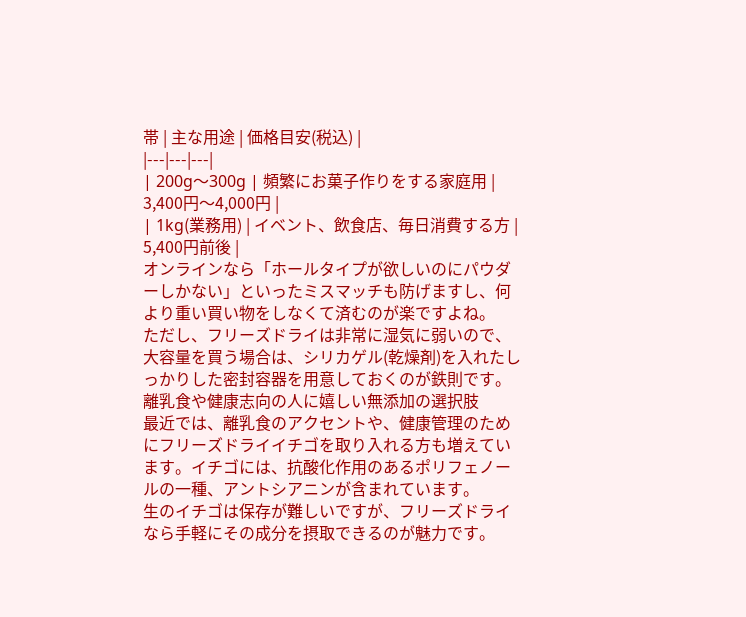帯 | 主な用途 | 価格目安(税込) |
|---|---|---|
| 200g〜300g | 頻繁にお菓子作りをする家庭用 | 3,400円〜4,000円 |
| 1kg(業務用) | イベント、飲食店、毎日消費する方 | 5,400円前後 |
オンラインなら「ホールタイプが欲しいのにパウダーしかない」といったミスマッチも防げますし、何より重い買い物をしなくて済むのが楽ですよね。
ただし、フリーズドライは非常に湿気に弱いので、大容量を買う場合は、シリカゲル(乾燥剤)を入れたしっかりした密封容器を用意しておくのが鉄則です。
離乳食や健康志向の人に嬉しい無添加の選択肢
最近では、離乳食のアクセントや、健康管理のためにフリーズドライイチゴを取り入れる方も増えています。イチゴには、抗酸化作用のあるポリフェノールの一種、アントシアニンが含まれています。
生のイチゴは保存が難しいですが、フリーズドライなら手軽にその成分を摂取できるのが魅力です。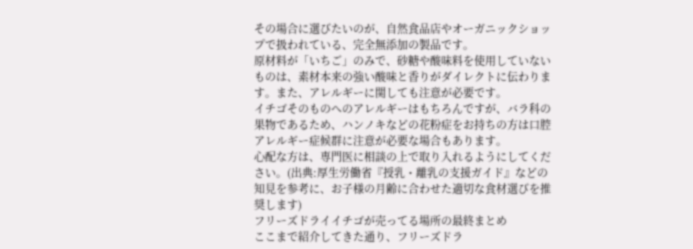その場合に選びたいのが、自然食品店やオーガニックショップで扱われている、完全無添加の製品です。
原材料が「いちご」のみで、砂糖や酸味料を使用していないものは、素材本来の強い酸味と香りがダイレクトに伝わります。また、アレルギーに関しても注意が必要です。
イチゴそのものへのアレルギーはもちろんですが、バラ科の果物であるため、ハンノキなどの花粉症をお持ちの方は口腔アレルギー症候群に注意が必要な場合もあります。
心配な方は、専門医に相談の上で取り入れるようにしてください。(出典:厚生労働省『授乳・離乳の支援ガイド』などの知見を参考に、お子様の月齢に合わせた適切な食材選びを推奨します)
フリーズドライイチゴが売ってる場所の最終まとめ
ここまで紹介してきた通り、フリーズドラ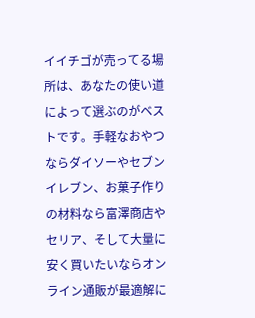イイチゴが売ってる場所は、あなたの使い道によって選ぶのがベストです。手軽なおやつならダイソーやセブンイレブン、お菓子作りの材料なら富澤商店やセリア、そして大量に安く買いたいならオンライン通販が最適解に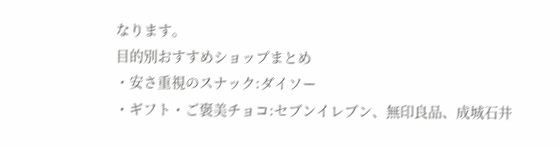なります。
目的別おすすめショップまとめ
・安さ重視のスナック:ダイソー
・ギフト・ご褒美チョコ:セブンイレブン、無印良品、成城石井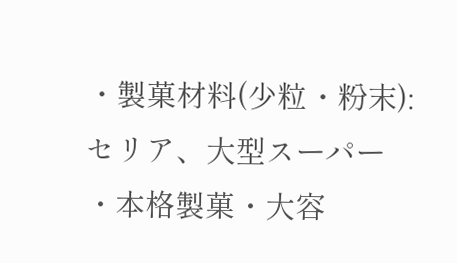・製菓材料(少粒・粉末):セリア、大型スーパー
・本格製菓・大容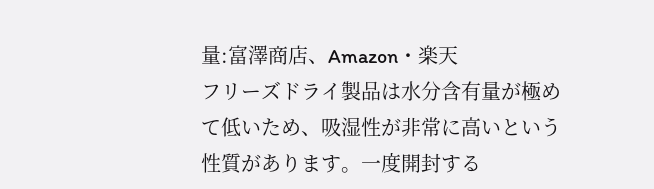量:富澤商店、Amazon・楽天
フリーズドライ製品は水分含有量が極めて低いため、吸湿性が非常に高いという性質があります。一度開封する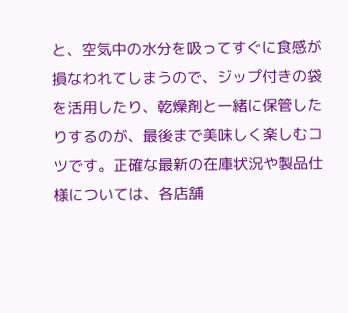と、空気中の水分を吸ってすぐに食感が損なわれてしまうので、ジップ付きの袋を活用したり、乾燥剤と一緒に保管したりするのが、最後まで美味しく楽しむコツです。正確な最新の在庫状況や製品仕様については、各店舗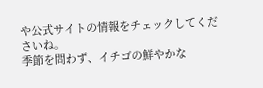や公式サイトの情報をチェックしてくださいね。
季節を問わず、イチゴの鮮やかな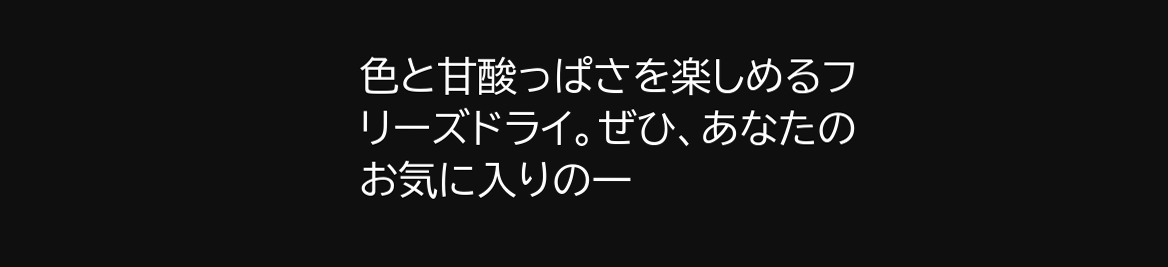色と甘酸っぱさを楽しめるフリーズドライ。ぜひ、あなたのお気に入りの一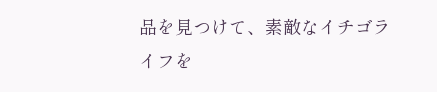品を見つけて、素敵なイチゴライフを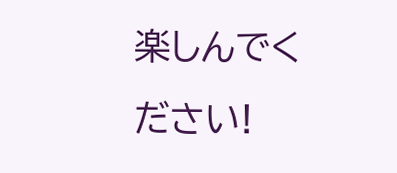楽しんでください!